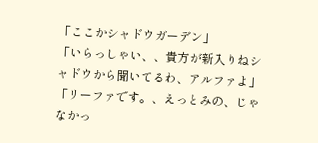「ここかシャドウガーデン」
「いらっしゃい、、貴方が新入りねシャドウから聞いてるわ、アルファよ」
「リーファです。、えっとみの、じゃなかっ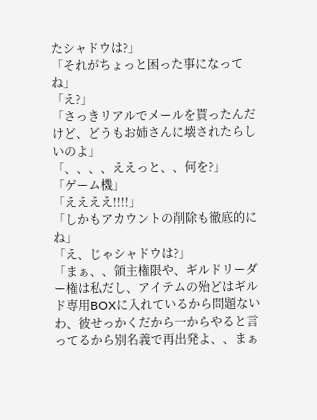たシャドウは?」
「それがちょっと困った事になってね」
「え?」
「さっきリアルでメールを貰ったんだけど、どうもお姉さんに壊されたらしいのよ」
「、、、、ええっと、、何を?」
「ゲーム機」
「ええええ!!!!」
「しかもアカウントの削除も徹底的にね」
「え、じゃシャドウは?」
「まぁ、、領主権限や、ギルドリーダー権は私だし、アイテムの殆どはギルド専用BOXに入れているから問題ないわ、彼せっかくだから一からやると言ってるから別名義で再出発よ、、まぁ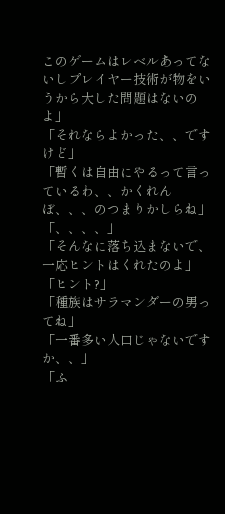このゲームはレベルあってないしプレイヤー技術が物をいうから大した問題はないのよ」
「それならよかった、、ですけど」
「暫くは自由にやるって言っているわ、、かくれんぼ、、、のつまりかしらね」
「、、、、」
「そんなに落ち込まないで、一応ヒントはくれたのよ」
「ヒント?」
「種族はサラマンダーの男ってね」
「一番多い人口じゃないですか、、」
「ふ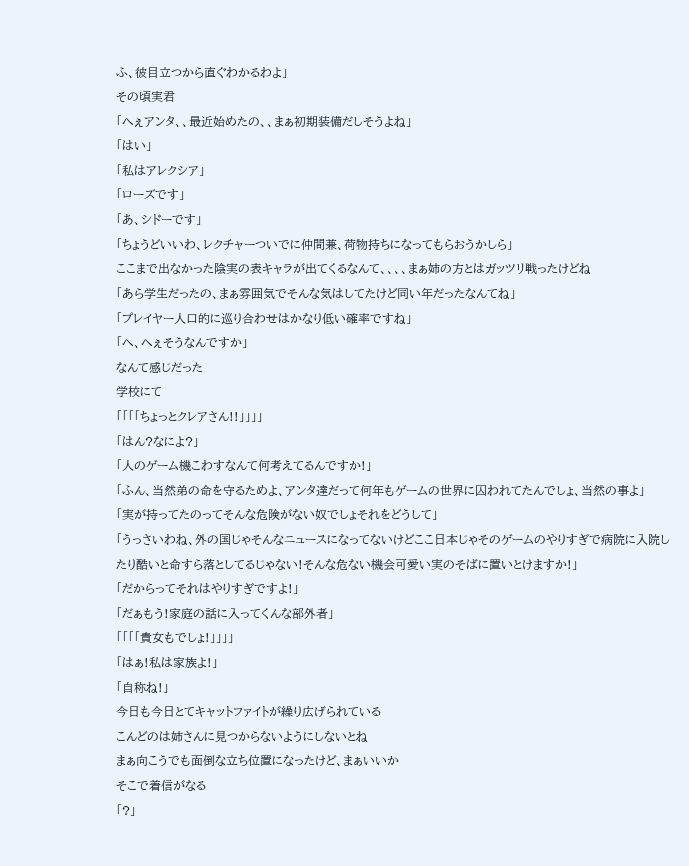ふ、彼目立つから直ぐわかるわよ」
その頃実君
「へぇアンタ、、最近始めたの、、まぁ初期装備だしそうよね」
「はい」
「私はアレクシア」
「ローズです」
「あ、シドーです」
「ちょうどいいわ、レクチャーついでに仲間兼、荷物持ちになってもらおうかしら」
ここまで出なかった陰実の表キャラが出てくるなんて、、、、まぁ姉の方とはガッツリ戦ったけどね
「あら学生だったの、まぁ雰囲気でそんな気はしてたけど同い年だったなんてね」
「プレイヤー人口的に巡り合わせはかなり低い確率ですね」
「へ、へぇそうなんですか」
なんて感じだった
学校にて
「「「「ちょっとクレアさん!!」」」」
「はん?なによ?」
「人のゲーム機こわすなんて何考えてるんですか!」
「ふん、当然弟の命を守るためよ、アンタ達だって何年もゲームの世界に囚われてたんでしょ、当然の事よ」
「実が持ってたのってそんな危険がない奴でしょそれをどうして」
「うっさいわね、外の国じゃそんなニュースになってないけどここ日本じゃそのゲームのやりすぎで病院に入院したり酷いと命すら落としてるじゃない!そんな危ない機会可愛い実のそばに置いとけますか!」
「だからってそれはやりすぎですよ!」
「だぁもう!家庭の話に入ってくんな部外者」
「「「「貴女もでしょ!」」」」
「はぁ!私は家族よ!」
「自称ね!」
今日も今日とてキャットファイトが繰り広げられている
こんどのは姉さんに見つからないようにしないとね
まぁ向こうでも面倒な立ち位置になったけど、まぁいいか
そこで着信がなる
「?」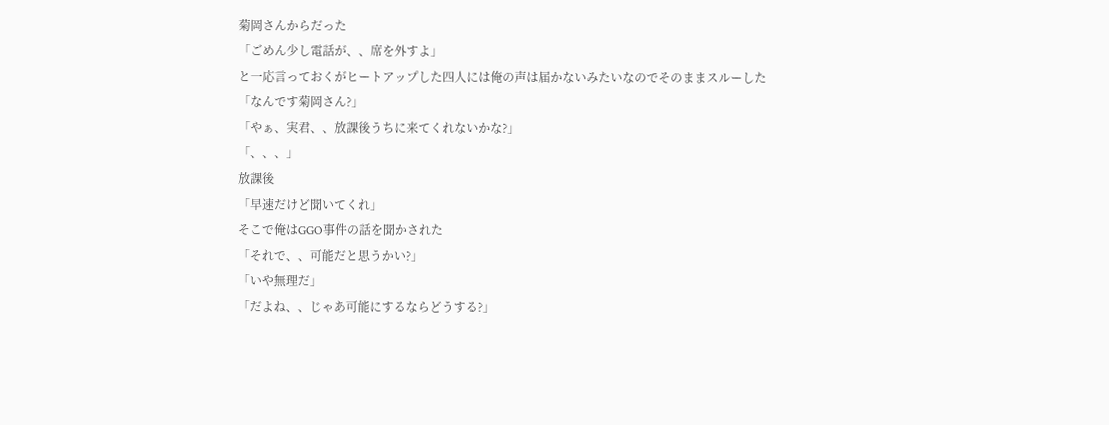菊岡さんからだった
「ごめん少し電話が、、席を外すよ」
と一応言っておくがヒートアップした四人には俺の声は届かないみたいなのでそのままスルーした
「なんです菊岡さん?」
「やぁ、実君、、放課後うちに来てくれないかな?」
「、、、」
放課後
「早速だけど聞いてくれ」
そこで俺はGGO事件の話を聞かされた
「それで、、可能だと思うかい?」
「いや無理だ」
「だよね、、じゃあ可能にするならどうする?」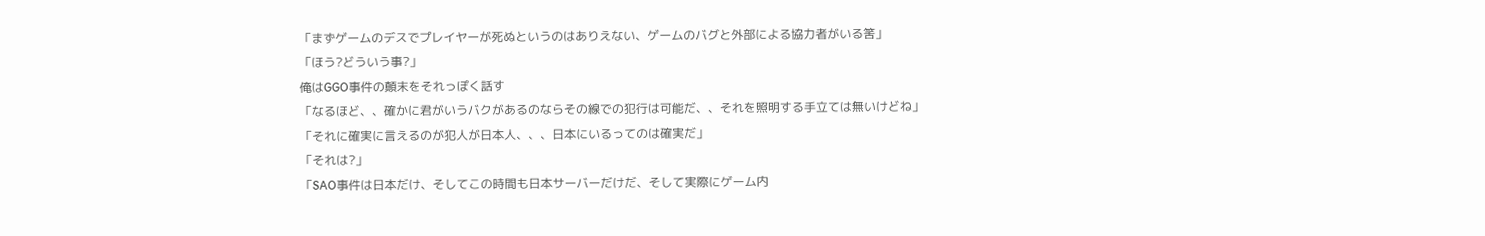「まずゲームのデスでプレイヤーが死ぬというのはありえない、ゲームのバグと外部による協力者がいる筈」
「ほう?どういう事?」
俺はGGO事件の顛末をそれっぽく話す
「なるほど、、確かに君がいうバクがあるのならその線での犯行は可能だ、、それを照明する手立ては無いけどね」
「それに確実に言えるのが犯人が日本人、、、日本にいるってのは確実だ」
「それは?」
「SAO事件は日本だけ、そしてこの時間も日本サーバーだけだ、そして実際にゲーム内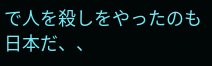で人を殺しをやったのも日本だ、、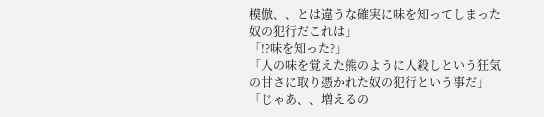模倣、、とは違うな確実に味を知ってしまった奴の犯行だこれは」
「!?味を知った?」
「人の味を覚えた熊のように人殺しという狂気の甘さに取り憑かれた奴の犯行という事だ」
「じゃあ、、増えるの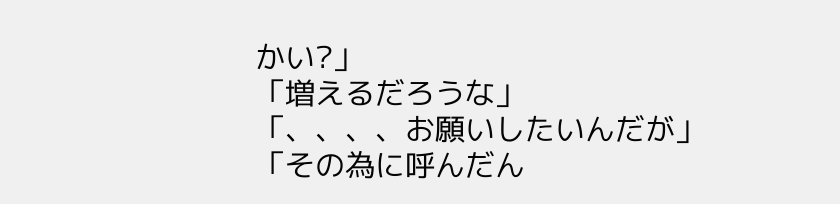かい?」
「増えるだろうな」
「、、、、お願いしたいんだが」
「その為に呼んだん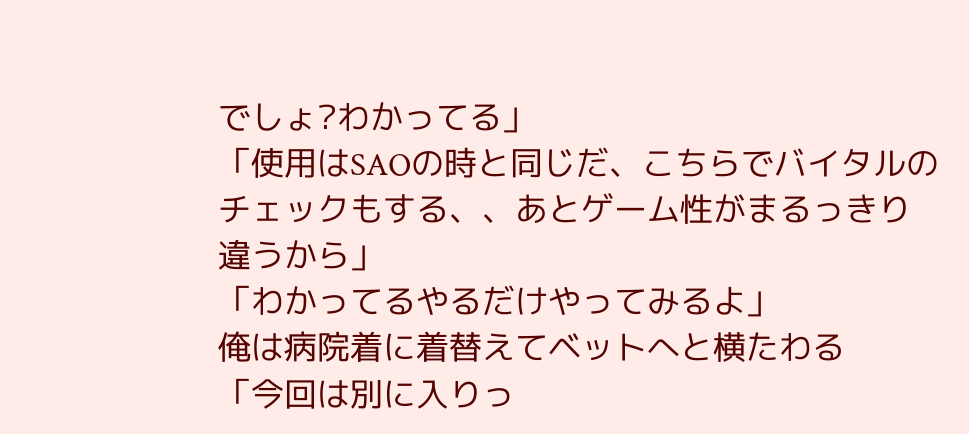でしょ?わかってる」
「使用はSAOの時と同じだ、こちらでバイタルのチェックもする、、あとゲーム性がまるっきり違うから」
「わかってるやるだけやってみるよ」
俺は病院着に着替えてベットへと横たわる
「今回は別に入りっ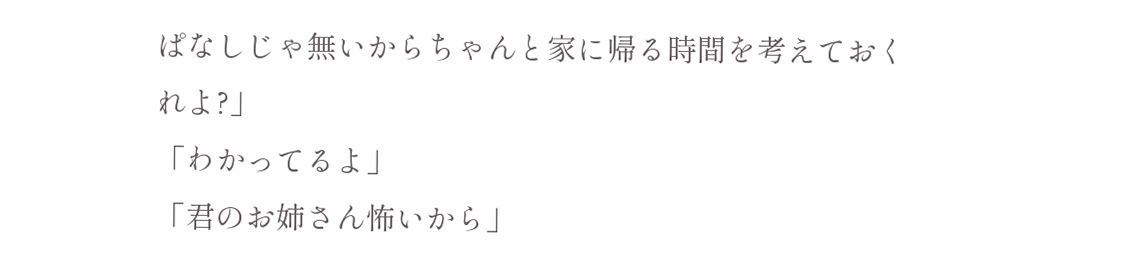ぱなしじゃ無いからちゃんと家に帰る時間を考えておくれよ?」
「わかってるよ」
「君のお姉さん怖いから」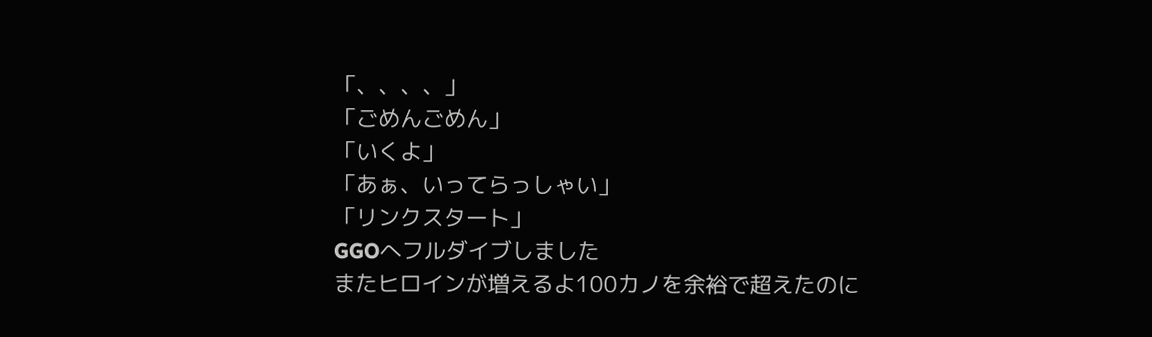「、、、、」
「ごめんごめん」
「いくよ」
「あぁ、いってらっしゃい」
「リンクスタート」
GGOへフルダイブしました
またヒロインが増えるよ100カノを余裕で超えたのに